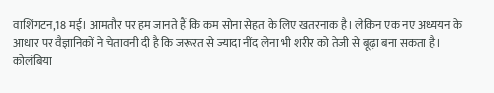वाशिंगटन,18 मई। आमतौर पर हम जानते हैं कि कम सोना सेहत के लिए खतरनाक है। लेकिन एक नए अध्ययन के आधार पर वैज्ञानिकों ने चेतावनी दी है कि जरूरत से ज्यादा नींद लेना भी शरीर को तेजी से बूढ़ा बना सकता है।
कोलंबिया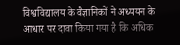विश्वविद्यालय के वैज्ञानिकों ने अध्ययन के आधार पर दावा किया गया है कि अधिक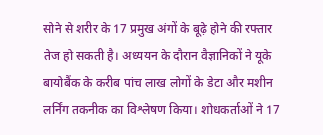सोने से शरीर के 17 प्रमुख अंगों के बूढ़े होने की रफ्तार तेज हो सकती है। अध्ययन के दौरान वैज्ञानिकों ने यूके बायोबैंक के करीब पांच लाख लोगों के डेटा और मशीन लर्निंग तकनीक का विश्लेषण किया। शोधकर्ताओं ने 17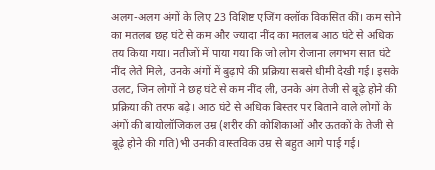अलग-अलग अंगों के लिए 23 विशिष्ट एजिंग क्लॉक विकसित कीं। कम सोने का मतलब छह घंटे से कम और ज्यादा नींद का मतलब आठ घंटे से अधिक तय किया गया। नतीजों में पाया गया कि जो लोग रोजाना लगभग सात घंटे नींद लेते मिले, उनके अंगों में बुढ़ापे की प्रक्रिया सबसे धीमी देखी गई। इसके उलट, जिन लोगों ने छह घंटे से कम नींद ली, उनके अंग तेजी से बूढ़े होने की प्रक्रिया की तरफ बढ़े। आठ घंटे से अधिक बिस्तर पर बिताने वाले लोगों के अंगों की बायोलॉजिकल उम्र (शरीर की कोशिकाओं और ऊतकों के तेजी से बूढ़े होने की गति)भी उनकी वास्तविक उम्र से बहुत आगे पाई गई।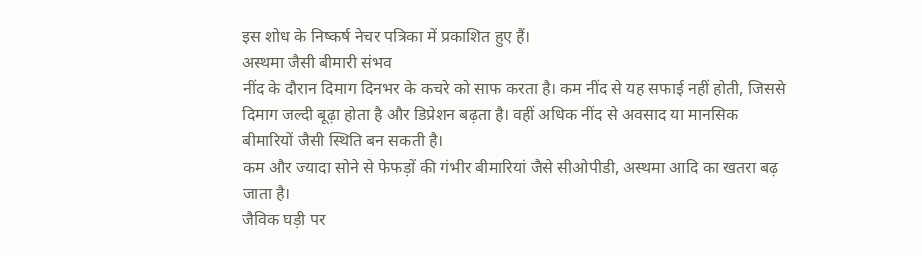इस शोध के निष्कर्ष नेचर पत्रिका में प्रकाशित हुए हैं।
अस्थमा जैसी बीमारी संभव
नींद के दौरान दिमाग दिनभर के कचरे को साफ करता है। कम नींद से यह सफाई नहीं होती, जिससे दिमाग जल्दी बूढ़ा होता है और डिप्रेशन बढ़ता है। वहीं अधिक नींद से अवसाद या मानसिक बीमारियों जैसी स्थिति बन सकती है।
कम और ज्यादा सोने से फेफड़ों की गंभीर बीमारियां जैसे सीओपीडी, अस्थमा आदि का खतरा बढ़ जाता है।
जैविक घड़ी पर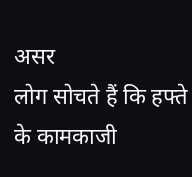असर
लोग सोचते हैं कि हफ्ते के कामकाजी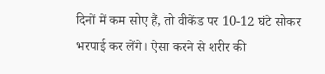दिनों में कम सोए हैं, तो वीकेंड पर 10-12 घंटे सोकर भरपाई कर लेंगे। ऐसा करने से शरीर की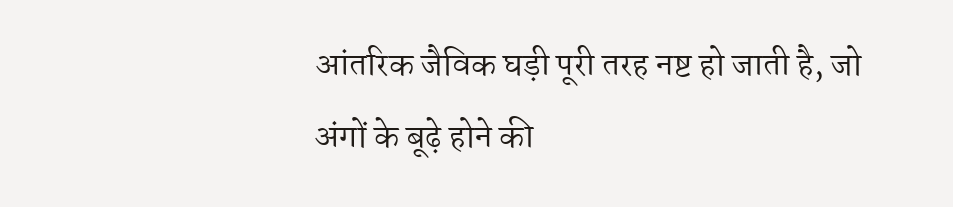आंतरिक जैविक घड़ी पूरी तरह नष्ट हो जाती है, जो अंगों के बूढ़े होने की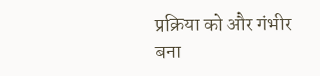प्रक्रिया को और गंभीर बना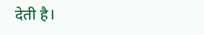देती है।